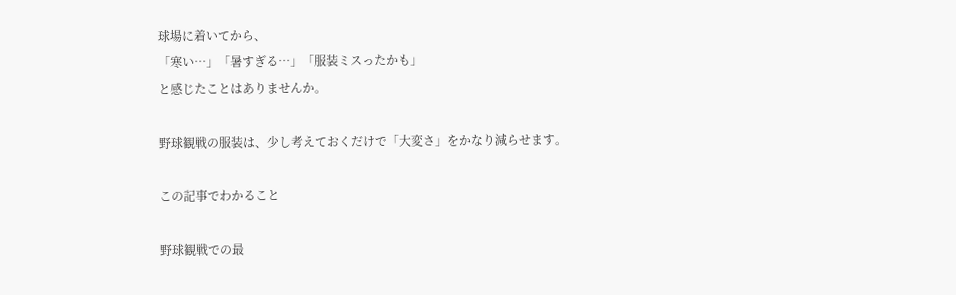球場に着いてから、
「寒い…」「暑すぎる…」「服装ミスったかも」
と感じたことはありませんか。

野球観戦の服装は、少し考えておくだけで「大変さ」をかなり減らせます。

この記事でわかること

野球観戦での最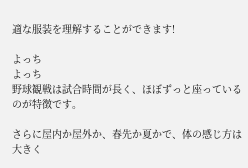適な服装を理解することができます!

よっち
よっち
野球観戦は試合時間が長く、ほぼずっと座っているのが特徴です。

さらに屋内か屋外か、春先か夏かで、体の感じ方は大きく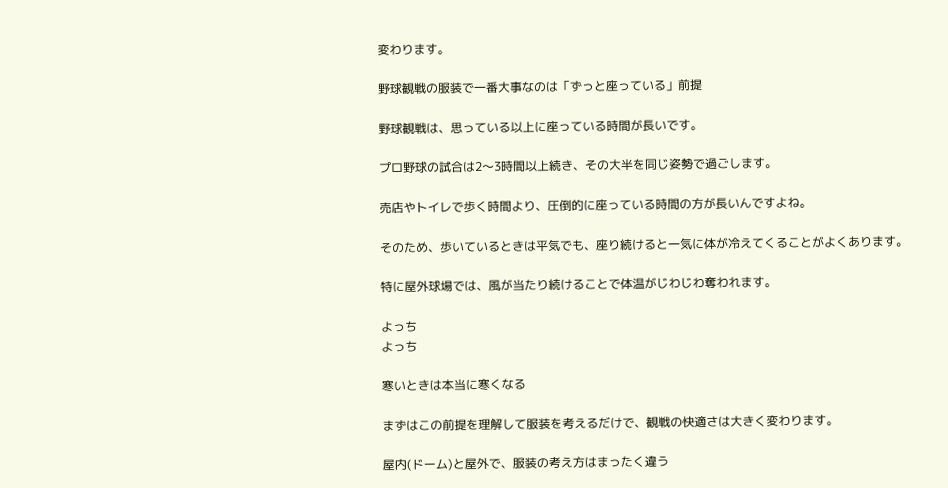変わります。

野球観戦の服装で一番大事なのは「ずっと座っている」前提

野球観戦は、思っている以上に座っている時間が長いです。

プロ野球の試合は2〜3時間以上続き、その大半を同じ姿勢で過ごします。

売店やトイレで歩く時間より、圧倒的に座っている時間の方が長いんですよね。

そのため、歩いているときは平気でも、座り続けると一気に体が冷えてくることがよくあります。

特に屋外球場では、風が当たり続けることで体温がじわじわ奪われます。

よっち
よっち

寒いときは本当に寒くなる

まずはこの前提を理解して服装を考えるだけで、観戦の快適さは大きく変わります。

屋内(ドーム)と屋外で、服装の考え方はまったく違う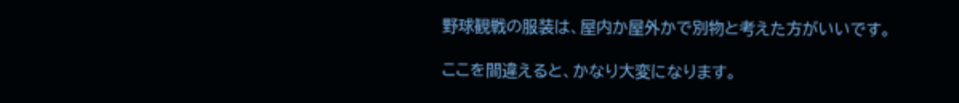野球観戦の服装は、屋内か屋外かで別物と考えた方がいいです。

ここを間違えると、かなり大変になります。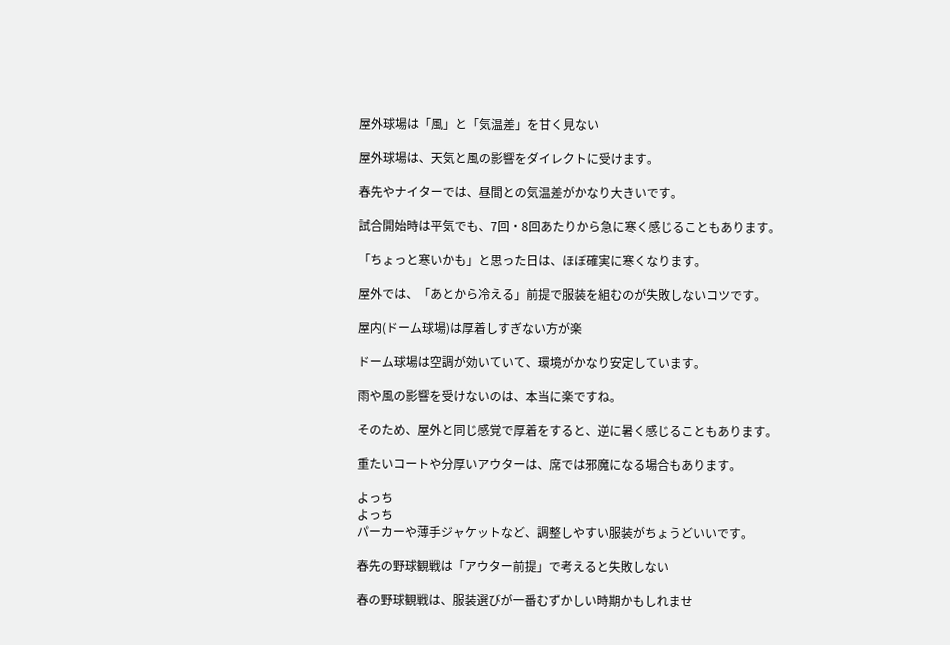屋外球場は「風」と「気温差」を甘く見ない

屋外球場は、天気と風の影響をダイレクトに受けます。

春先やナイターでは、昼間との気温差がかなり大きいです。

試合開始時は平気でも、7回・8回あたりから急に寒く感じることもあります。

「ちょっと寒いかも」と思った日は、ほぼ確実に寒くなります。

屋外では、「あとから冷える」前提で服装を組むのが失敗しないコツです。

屋内(ドーム球場)は厚着しすぎない方が楽

ドーム球場は空調が効いていて、環境がかなり安定しています。

雨や風の影響を受けないのは、本当に楽ですね。

そのため、屋外と同じ感覚で厚着をすると、逆に暑く感じることもあります。

重たいコートや分厚いアウターは、席では邪魔になる場合もあります。

よっち
よっち
パーカーや薄手ジャケットなど、調整しやすい服装がちょうどいいです。

春先の野球観戦は「アウター前提」で考えると失敗しない

春の野球観戦は、服装選びが一番むずかしい時期かもしれませ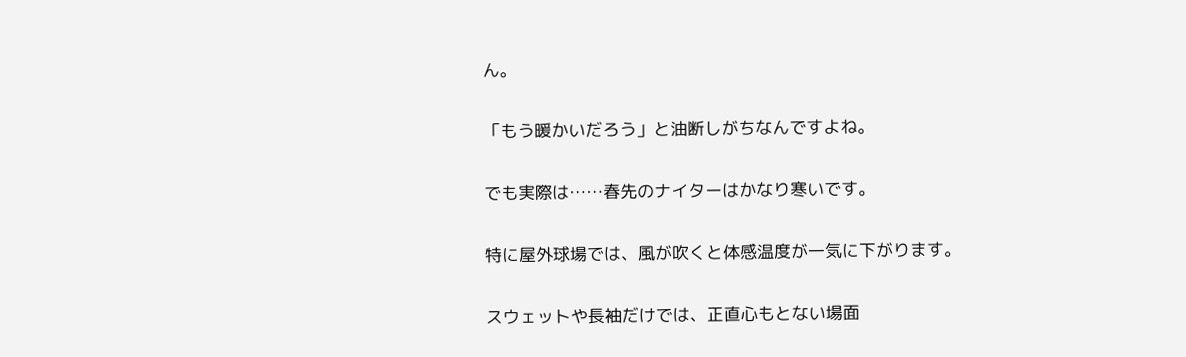ん。

「もう暖かいだろう」と油断しがちなんですよね。

でも実際は……春先のナイターはかなり寒いです。

特に屋外球場では、風が吹くと体感温度が一気に下がります。

スウェットや長袖だけでは、正直心もとない場面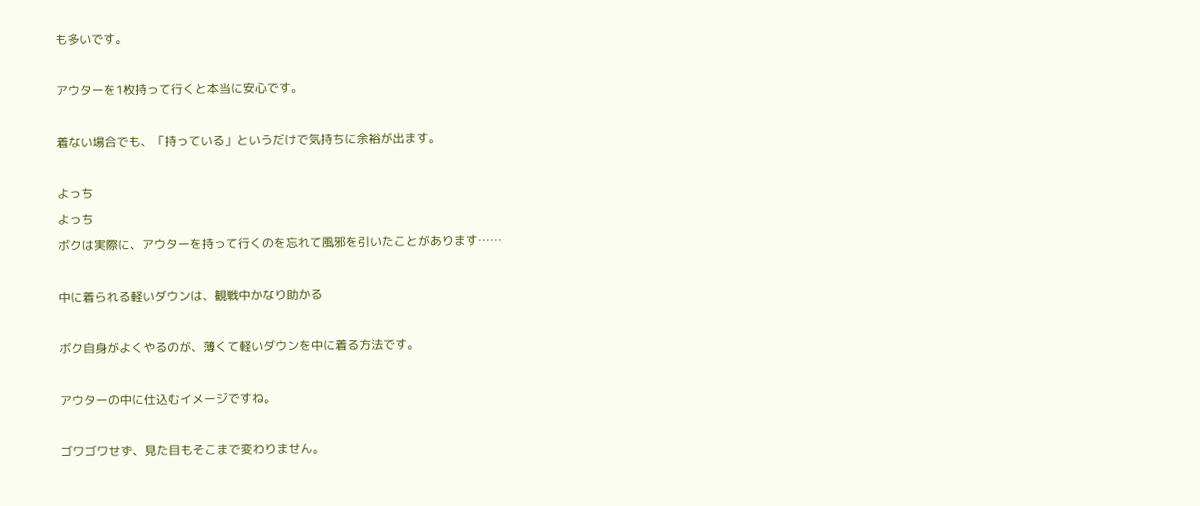も多いです。

アウターを1枚持って行くと本当に安心です。

着ない場合でも、「持っている」というだけで気持ちに余裕が出ます。

よっち
よっち
ボクは実際に、アウターを持って行くのを忘れて風邪を引いたことがあります……

中に着られる軽いダウンは、観戦中かなり助かる

ボク自身がよくやるのが、薄くて軽いダウンを中に着る方法です。

アウターの中に仕込むイメージですね。

ゴワゴワせず、見た目もそこまで変わりません。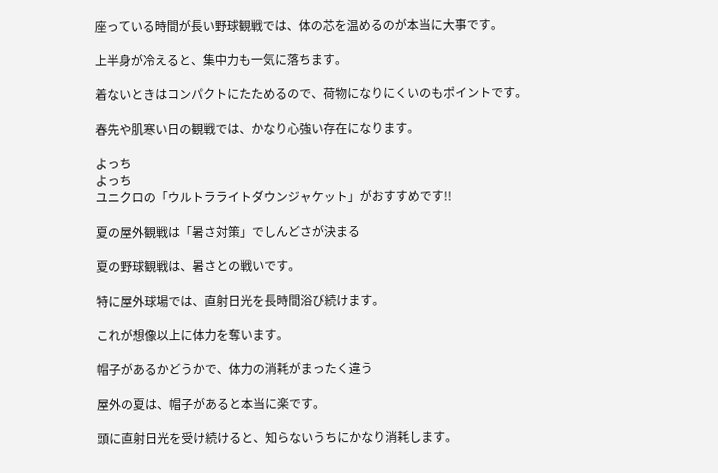座っている時間が長い野球観戦では、体の芯を温めるのが本当に大事です。

上半身が冷えると、集中力も一気に落ちます。

着ないときはコンパクトにたためるので、荷物になりにくいのもポイントです。

春先や肌寒い日の観戦では、かなり心強い存在になります。

よっち
よっち
ユニクロの「ウルトラライトダウンジャケット」がおすすめです!!

夏の屋外観戦は「暑さ対策」でしんどさが決まる

夏の野球観戦は、暑さとの戦いです。

特に屋外球場では、直射日光を長時間浴び続けます。

これが想像以上に体力を奪います。

帽子があるかどうかで、体力の消耗がまったく違う

屋外の夏は、帽子があると本当に楽です。

頭に直射日光を受け続けると、知らないうちにかなり消耗します。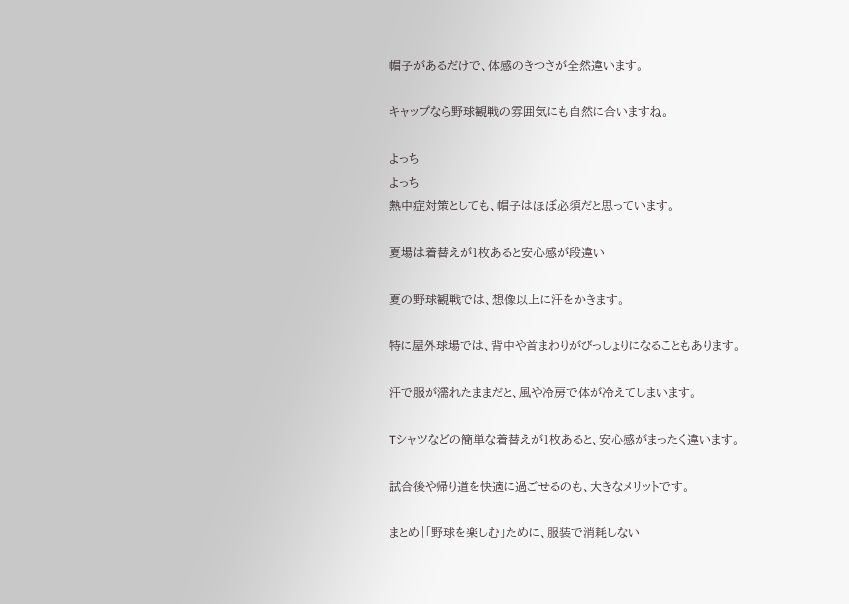帽子があるだけで、体感のきつさが全然違います。

キャップなら野球観戦の雰囲気にも自然に合いますね。

よっち
よっち
熱中症対策としても、帽子はほぼ必須だと思っています。

夏場は着替えが1枚あると安心感が段違い

夏の野球観戦では、想像以上に汗をかきます。

特に屋外球場では、背中や首まわりがびっしょりになることもあります。

汗で服が濡れたままだと、風や冷房で体が冷えてしまいます。

Tシャツなどの簡単な着替えが1枚あると、安心感がまったく違います。

試合後や帰り道を快適に過ごせるのも、大きなメリットです。

まとめ|「野球を楽しむ」ために、服装で消耗しない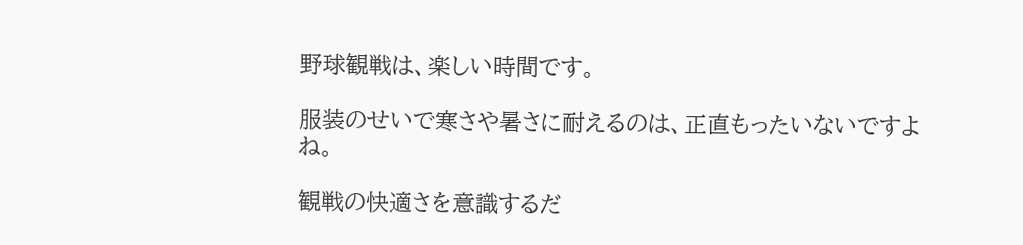野球観戦は、楽しい時間です。

服装のせいで寒さや暑さに耐えるのは、正直もったいないですよね。

観戦の快適さを意識するだ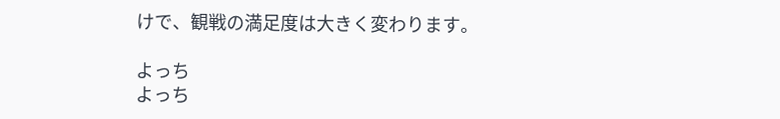けで、観戦の満足度は大きく変わります。

よっち
よっち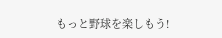もっと野球を楽しもう!